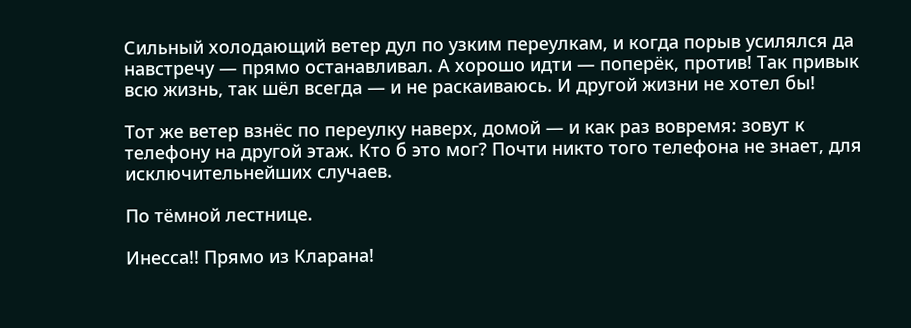Сильный холодающий ветер дул по узким переулкам, и когда порыв усилялся да навстречу — прямо останавливал. А хорошо идти — поперёк, против! Так привык всю жизнь, так шёл всегда — и не раскаиваюсь. И другой жизни не хотел бы!

Тот же ветер взнёс по переулку наверх, домой — и как раз вовремя: зовут к телефону на другой этаж. Кто б это мог? Почти никто того телефона не знает, для исключительнейших случаев.

По тёмной лестнице.

Инесса!! Прямо из Кларана!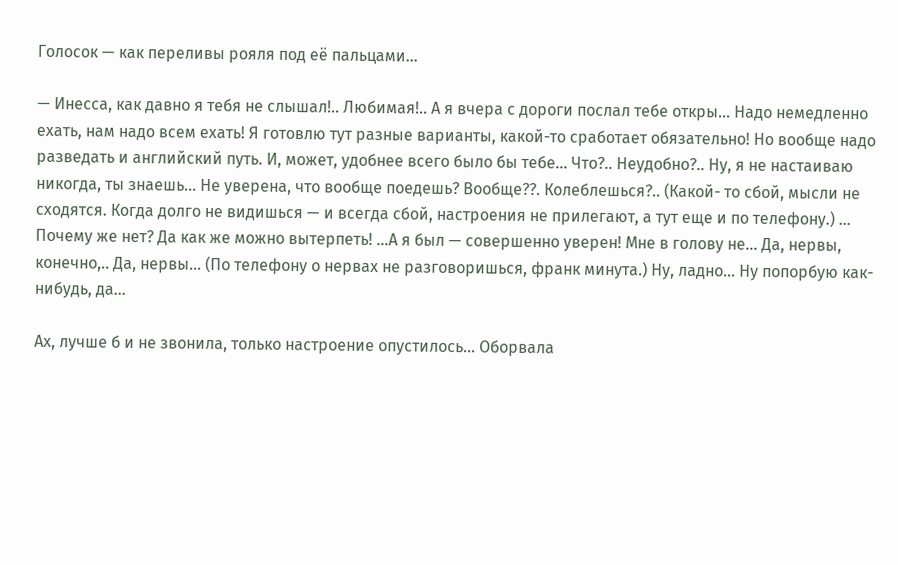Голосок — как переливы рояля под её пальцами...

— Инесса, как давно я тебя не слышал!.. Любимая!.. А я вчера с дороги послал тебе откры... Надо немедленно ехать, нам надо всем ехать! Я готовлю тут разные варианты, какой-то сработает обязательно! Но вообще надо разведать и английский путь. И, может, удобнее всего было бы тебе... Что?.. Неудобно?.. Ну, я не настаиваю никогда, ты знаешь... Не уверена, что вообще поедешь? Вообще??. Колеблешься?.. (Какой- то сбой, мысли не сходятся. Когда долго не видишься — и всегда сбой, настроения не прилегают, а тут еще и по телефону.) ... Почему же нет? Да как же можно вытерпеть! ...А я был — совершенно уверен! Мне в голову не... Да, нервы, конечно,.. Да, нервы... (По телефону о нервах не разговоришься, франк минута.) Ну, ладно... Ну попорбую как-нибудь, да...

Ах, лучше б и не звонила, только настроение опустилось... Оборвала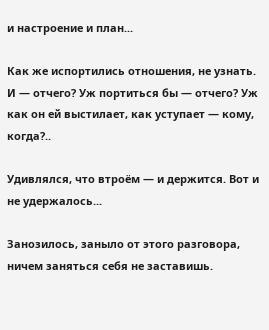и настроение и план...

Как же испортились отношения, не узнать. И — отчего? Уж портиться бы — отчего? Уж как он ей выстилает, как уступает — кому, когда?..

Удивлялся, что втроём — и держится. Вот и не удержалось...

Занозилось, заныло от этого разговора, ничем заняться себя не заставишь.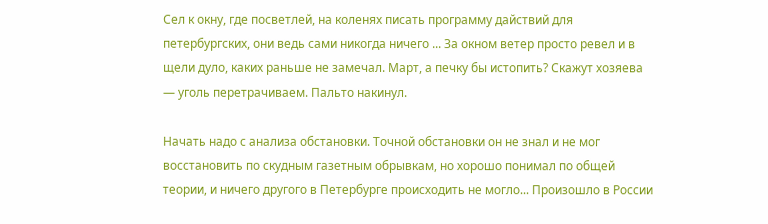Сел к окну, где посветлей, на коленях писать программу дайствий для петербургских, они ведь сами никогда ничего ... За окном ветер просто ревел и в щели дуло, каких раньше не замечал. Март, а печку бы истопить? Скажут хозяева — уголь перетрачиваем. Пальто накинул.

Начать надо с анализа обстановки. Точной обстановки он не знал и не мог восстановить по скудным газетным обрывкам, но хорошо понимал по общей теории, и ничего другого в Петербурге происходить не могло... Произошло в России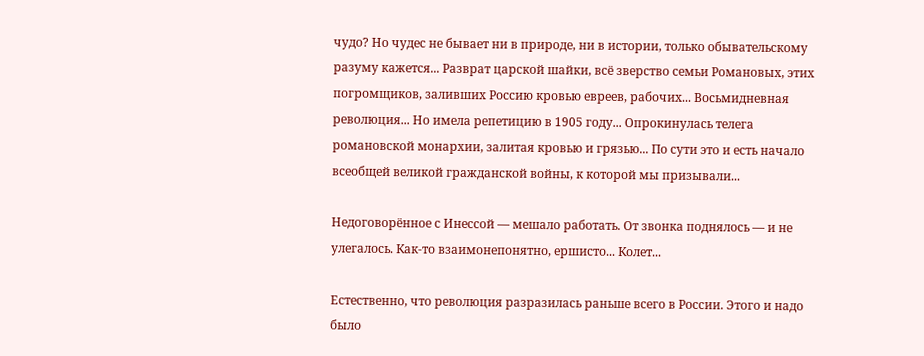чудо? Но чудес не бывает ни в природе, ни в истории, только обывательскому разуму кажется... Разврат царской шайки, всё зверство семьи Романовых, этих погромщиков, заливших Россию кровью евреев, рабочих... Восьмидневная революция... Но имела репетицию в 1905 году... Опрокинулась телега романовской монархии, залитая кровью и грязью... По сути это и есть начало всеобщей великой гражданской войны, к которой мы призывали...

Недоговорённое с Инессой — мешало работать. От звонка поднялось — и не улегалось. Как-то взаимонепонятно, ершисто... Колет...

Естественно, что революция разразилась раньше всего в России. Этого и надо было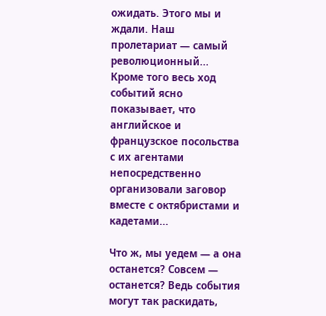ожидать. Этого мы и ждали. Наш пролетариат — самый революционный... Кроме того весь ход событий ясно показывает, что английское и французское посольства с их агентами непосредственно организовали заговор вместе с октябристами и кадетами...

Что ж, мы уедем — а она останется? Совсем — останется? Ведь события могут так раскидать,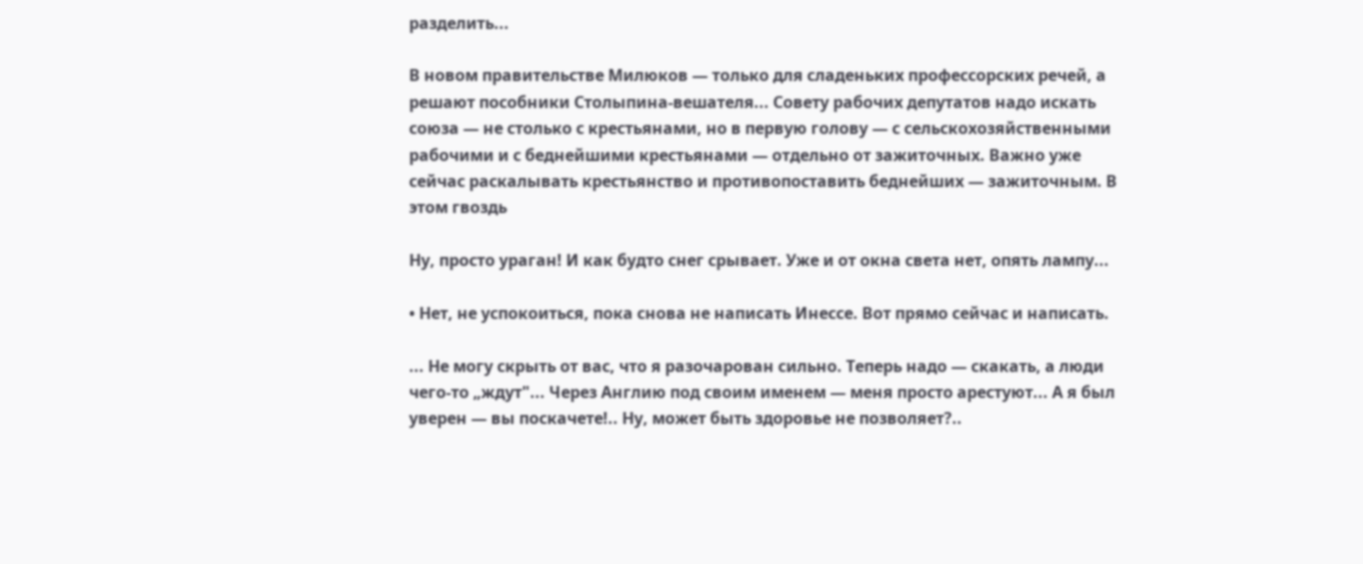разделить...

В новом правительстве Милюков — только для сладеньких профессорских речей, а решают пособники Столыпина-вешателя... Совету рабочих депутатов надо искать союза — не столько с крестьянами, но в первую голову — с сельскохозяйственными рабочими и с беднейшими крестьянами — отдельно от зажиточных. Важно уже сейчас раскалывать крестьянство и противопоставить беднейших — зажиточным. В этом гвоздь

Ну, просто ураган! И как будто снег срывает. Уже и от окна света нет, опять лампу...

• Нет, не успокоиться, пока снова не написать Инессе. Вот прямо сейчас и написать.

... Не могу скрыть от вас, что я разочарован сильно. Теперь надо — скакать, а люди чего-то „ждут"... Через Англию под своим именем — меня просто арестуют... А я был уверен — вы поскачете!.. Ну, может быть здоровье не позволяет?..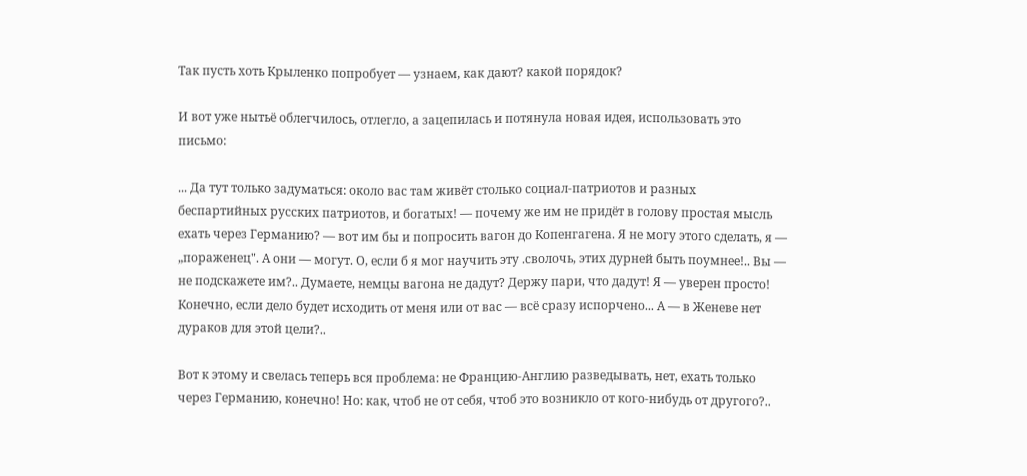Так пусть хоть Крыленко попробует — узнаем, как дают? какой порядок?

И вот уже нытьё облегчилось, отлегло, а зацепилась и потянула новая идея, использовать это письмо:

... Да тут только задуматься: около вас там живёт столько социал-патриотов и разных беспартийных русских патриотов, и богатых! — почему же им не придёт в голову простая мысль ехать через Германию? — вот им бы и попросить вагон до Копенгагена. Я не могу этого сделать, я — „пораженец". А они — могут. О, если б я мог научить эту .сволочь, этих дурней быть поумнее!.. Вы — не подскажете им?.. Думаете, немцы вагона не дадут? Держу пари, что дадут! Я — уверен просто! Конечно, если дело будет исходить от меня или от вас — всё сразу испорчено... А — в Женеве нет дураков для этой цели?..

Вот к этому и свелась теперь вся проблема: не Францию-Англию разведывать, нет, ехать только через Германию, конечно! Но: как, чтоб не от себя, чтоб это возникло от кого-нибудь от другого?..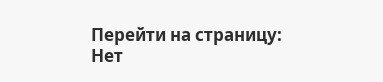Перейти на страницу:
Нет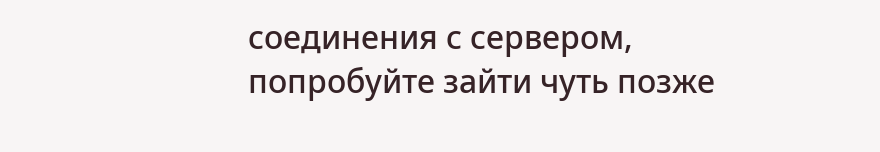соединения с сервером, попробуйте зайти чуть позже